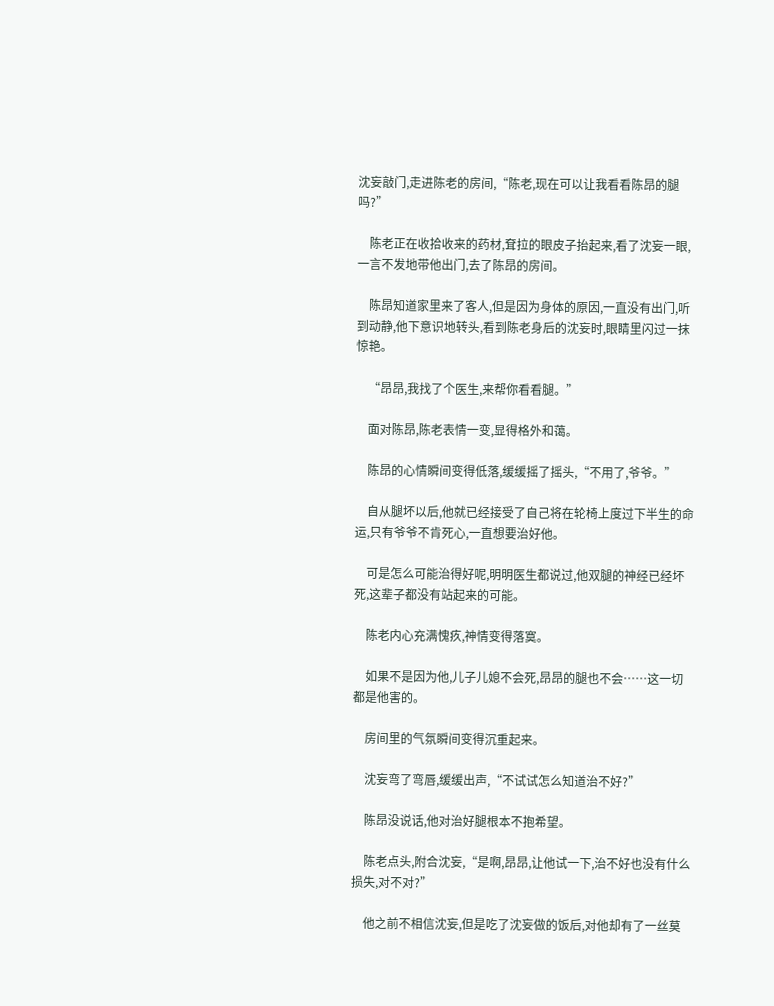沈妄敲门,走进陈老的房间,“陈老,现在可以让我看看陈昂的腿吗?”

    陈老正在收拾收来的药材,耷拉的眼皮子抬起来,看了沈妄一眼,一言不发地带他出门,去了陈昂的房间。

    陈昂知道家里来了客人,但是因为身体的原因,一直没有出门,听到动静,他下意识地转头,看到陈老身后的沈妄时,眼睛里闪过一抹惊艳。

    “昂昂,我找了个医生,来帮你看看腿。”

    面对陈昂,陈老表情一变,显得格外和蔼。

    陈昂的心情瞬间变得低落,缓缓摇了摇头,“不用了,爷爷。”

    自从腿坏以后,他就已经接受了自己将在轮椅上度过下半生的命运,只有爷爷不肯死心,一直想要治好他。

    可是怎么可能治得好呢,明明医生都说过,他双腿的神经已经坏死,这辈子都没有站起来的可能。

    陈老内心充满愧疚,神情变得落寞。

    如果不是因为他,儿子儿媳不会死,昂昂的腿也不会……这一切都是他害的。

    房间里的气氛瞬间变得沉重起来。

    沈妄弯了弯唇,缓缓出声,“不试试怎么知道治不好?”

    陈昂没说话,他对治好腿根本不抱希望。

    陈老点头,附合沈妄,“是啊,昂昂,让他试一下,治不好也没有什么损失,对不对?”

    他之前不相信沈妄,但是吃了沈妄做的饭后,对他却有了一丝莫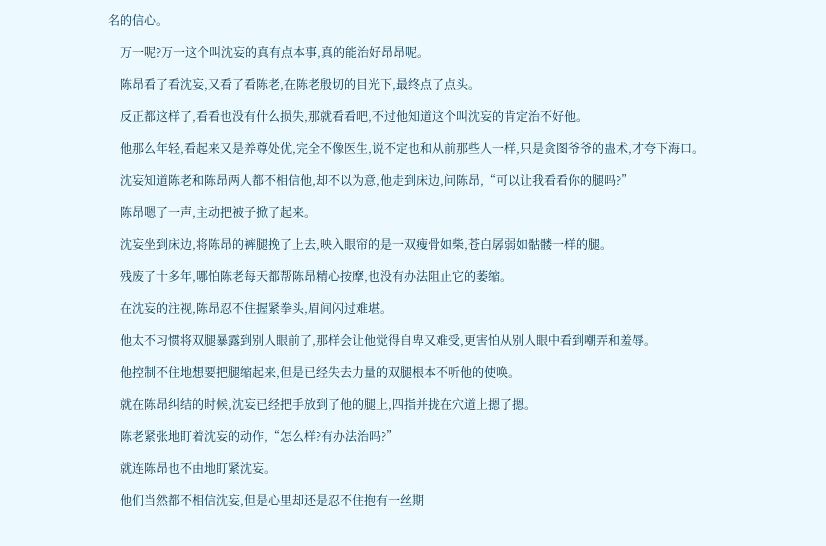名的信心。

    万一呢?万一这个叫沈妄的真有点本事,真的能治好昂昂呢。

    陈昂看了看沈妄,又看了看陈老,在陈老殷切的目光下,最终点了点头。

    反正都这样了,看看也没有什么损失,那就看看吧,不过他知道这个叫沈妄的肯定治不好他。

    他那么年轻,看起来又是养尊处优,完全不像医生,说不定也和从前那些人一样,只是贪图爷爷的蛊术,才夸下海口。

    沈妄知道陈老和陈昂两人都不相信他,却不以为意,他走到床边,问陈昂,“可以让我看看你的腿吗?”

    陈昂嗯了一声,主动把被子掀了起来。

    沈妄坐到床边,将陈昂的裤腿挽了上去,映入眼帘的是一双瘦骨如柴,苍白孱弱如骷髅一样的腿。

    残废了十多年,哪怕陈老每天都帮陈昂精心按摩,也没有办法阻止它的萎缩。

    在沈妄的注视,陈昂忍不住握紧拳头,眉间闪过难堪。

    他太不习惯将双腿暴露到别人眼前了,那样会让他觉得自卑又难受,更害怕从别人眼中看到嘲弄和羞辱。

    他控制不住地想要把腿缩起来,但是已经失去力量的双腿根本不听他的使唤。

    就在陈昂纠结的时候,沈妄已经把手放到了他的腿上,四指并拢在穴道上摁了摁。

    陈老紧张地盯着沈妄的动作,“怎么样?有办法治吗?”

    就连陈昂也不由地盯紧沈妄。

    他们当然都不相信沈妄,但是心里却还是忍不住抱有一丝期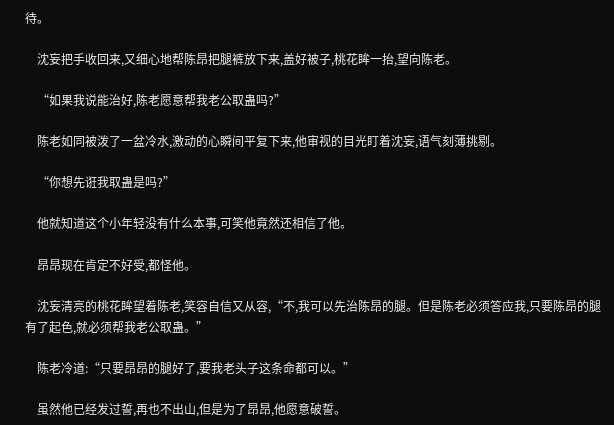待。

    沈妄把手收回来,又细心地帮陈昂把腿裤放下来,盖好被子,桃花眸一抬,望向陈老。

    “如果我说能治好,陈老愿意帮我老公取蛊吗?”

    陈老如同被泼了一盆冷水,激动的心瞬间平复下来,他审视的目光盯着沈妄,语气刻薄挑剔。

    “你想先诳我取蛊是吗?”

    他就知道这个小年轻没有什么本事,可笑他竟然还相信了他。

    昂昂现在肯定不好受,都怪他。

    沈妄清亮的桃花眸望着陈老,笑容自信又从容,“不,我可以先治陈昂的腿。但是陈老必须答应我,只要陈昂的腿有了起色,就必须帮我老公取蛊。”

    陈老冷道:“只要昂昂的腿好了,要我老头子这条命都可以。”

    虽然他已经发过誓,再也不出山,但是为了昂昂,他愿意破誓。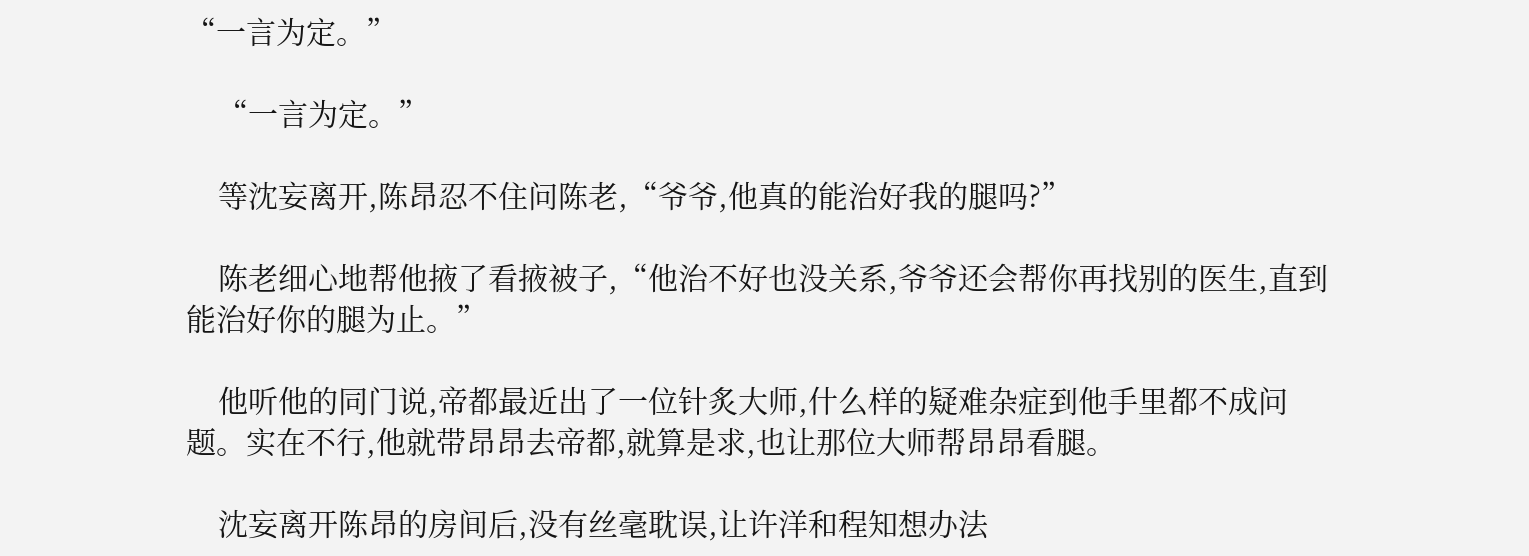“一言为定。”

    “一言为定。”

    等沈妄离开,陈昂忍不住问陈老,“爷爷,他真的能治好我的腿吗?”

    陈老细心地帮他掖了看掖被子,“他治不好也没关系,爷爷还会帮你再找别的医生,直到能治好你的腿为止。”

    他听他的同门说,帝都最近出了一位针炙大师,什么样的疑难杂症到他手里都不成问题。实在不行,他就带昂昂去帝都,就算是求,也让那位大师帮昂昂看腿。

    沈妄离开陈昂的房间后,没有丝毫耽误,让许洋和程知想办法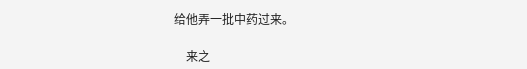给他弄一批中药过来。

    来之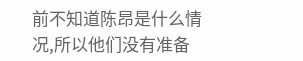前不知道陈昂是什么情况,所以他们没有准备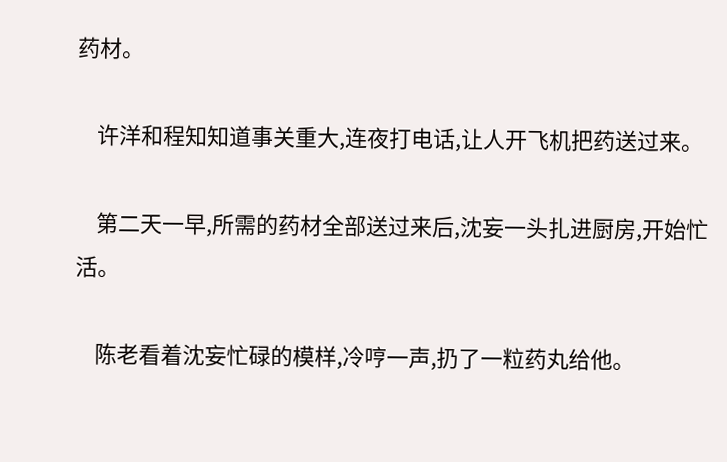药材。

    许洋和程知知道事关重大,连夜打电话,让人开飞机把药送过来。

    第二天一早,所需的药材全部送过来后,沈妄一头扎进厨房,开始忙活。

    陈老看着沈妄忙碌的模样,冷哼一声,扔了一粒药丸给他。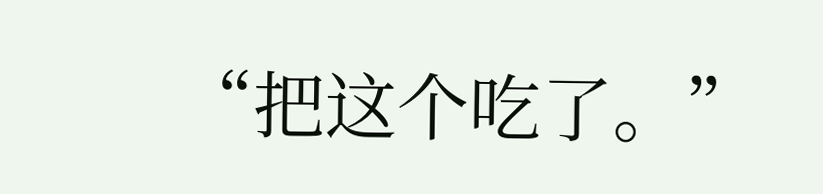“把这个吃了。”